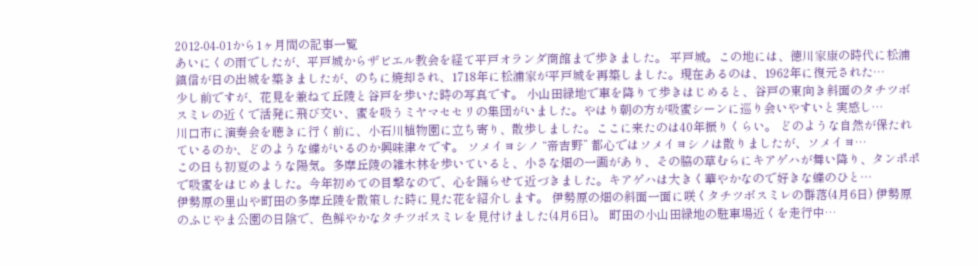2012-04-01から1ヶ月間の記事一覧
あいにくの雨でしたが、平戸城からザビエル教会を経て平戸オランダ商館まで歩きました。 平戸城。この地には、徳川家康の時代に松浦鎮信が日の出城を築きましたが、のちに焼却され、1718年に松浦家が平戸城を再築しました。現在あるのは、1962年に復元された…
少し前ですが、花見を兼ねて丘陵と谷戸を歩いた時の写真です。 小山田緑地で車を降りて歩きはじめると、谷戸の東向き斜面のタチツボスミレの近くで活発に飛び交い、蜜を吸うミヤマセセリの集団がいました。やはり朝の方が吸蜜シーンに巡り会いやすいと実感し…
川口市に演奏会を聴きに行く前に、小石川植物園に立ち寄り、散歩しました。ここに来たのは40年振りくらい。 どのような自然が保たれているのか、どのような蝶がいるのか興味津々です。 ソメイヨシノ “帝吉野” 都心ではソメイヨシノは散りましたが、ソメイヨ…
この日も初夏のような陽気。多摩丘陵の雑木林を歩いていると、小さな畑の一画があり、その脇の草むらにキアゲハが舞い降り、タンポポで吸蜜をはじめました。今年初めての目撃なので、心を踊らせて近づきました。キアゲハは大きく華やかなので好きな蝶のひと…
伊勢原の里山や町田の多摩丘陵を散策した時に見た花を紹介します。 伊勢原の畑の斜面一面に咲くタチツボスミレの群落(4月6日) 伊勢原のふじやま公園の日陰で、色鮮やかなタチツボスミレを見付けました(4月6日)。 町田の小山田緑地の駐車場近くを走行中…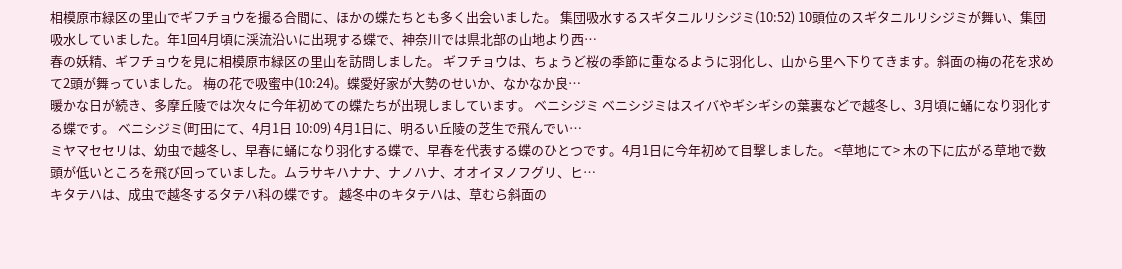相模原市緑区の里山でギフチョウを撮る合間に、ほかの蝶たちとも多く出会いました。 集団吸水するスギタニルリシジミ(10:52) 10頭位のスギタニルリシジミが舞い、集団吸水していました。年1回4月頃に渓流沿いに出現する蝶で、神奈川では県北部の山地より西…
春の妖精、ギフチョウを見に相模原市緑区の里山を訪問しました。 ギフチョウは、ちょうど桜の季節に重なるように羽化し、山から里へ下りてきます。斜面の梅の花を求めて2頭が舞っていました。 梅の花で吸蜜中(10:24)。蝶愛好家が大勢のせいか、なかなか良…
暖かな日が続き、多摩丘陵では次々に今年初めての蝶たちが出現しましています。 ベニシジミ ベニシジミはスイバやギシギシの葉裏などで越冬し、3月頃に蛹になり羽化する蝶です。 ベニシジミ(町田にて、4月1日 10:09) 4月1日に、明るい丘陵の芝生で飛んでい…
ミヤマセセリは、幼虫で越冬し、早春に蛹になり羽化する蝶で、早春を代表する蝶のひとつです。4月1日に今年初めて目撃しました。 <草地にて> 木の下に広がる草地で数頭が低いところを飛び回っていました。ムラサキハナナ、ナノハナ、オオイヌノフグリ、ヒ…
キタテハは、成虫で越冬するタテハ科の蝶です。 越冬中のキタテハは、草むら斜面の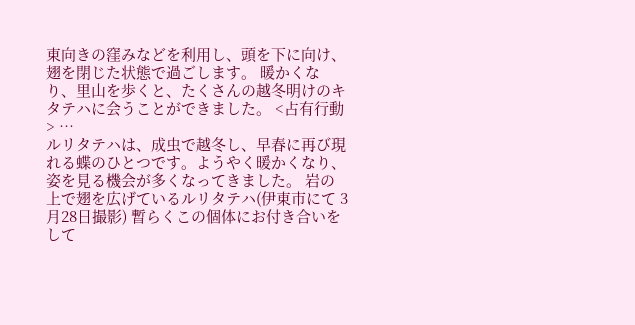東向きの窪みなどを利用し、頭を下に向け、翅を閉じた状態で過ごします。 暖かくなり、里山を歩くと、たくさんの越冬明けのキタテハに会うことができました。 <占有行動> …
ルリタテハは、成虫で越冬し、早春に再び現れる蝶のひとつです。ようやく暖かくなり、姿を見る機会が多くなってきました。 岩の上で翅を広げているルリタテハ(伊東市にて 3月28日撮影) 暫らくこの個体にお付き合いをして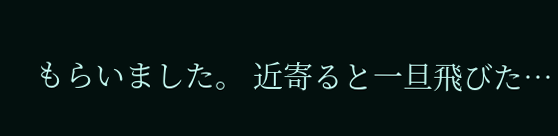もらいました。 近寄ると一旦飛びた…